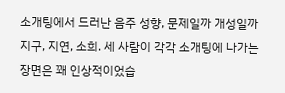소개팅에서 드러난 음주 성향, 문제일까 개성일까지구, 지연, 소희. 세 사람이 각각 소개팅에 나가는 장면은 꽤 인상적이었습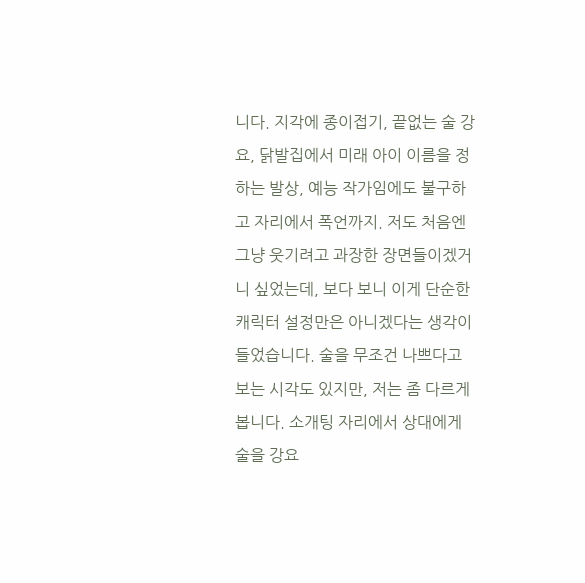니다. 지각에 종이접기, 끝없는 술 강요, 닭발집에서 미래 아이 이름을 정하는 발상, 예능 작가임에도 불구하고 자리에서 폭언까지. 저도 처음엔 그냥 웃기려고 과장한 장면들이겠거니 싶었는데, 보다 보니 이게 단순한 캐릭터 설정만은 아니겠다는 생각이 들었습니다. 술을 무조건 나쁘다고 보는 시각도 있지만, 저는 좀 다르게 봅니다. 소개팅 자리에서 상대에게 술을 강요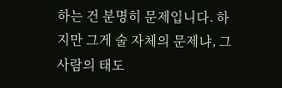하는 건 분명히 문제입니다. 하지만 그게 술 자체의 문제냐, 그 사람의 태도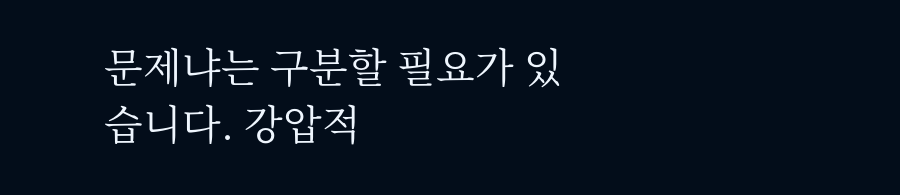문제냐는 구분할 필요가 있습니다. 강압적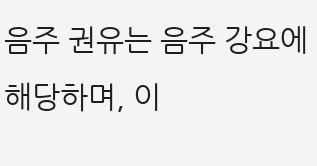음주 권유는 음주 강요에 해당하며, 이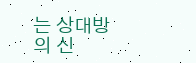는 상대방의 신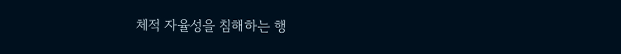체적 자율성을 침해하는 행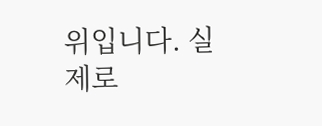위입니다. 실제로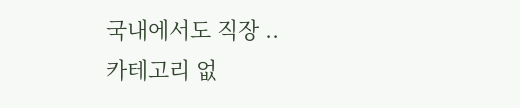국내에서도 직장 ..
카테고리 없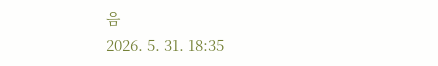음
2026. 5. 31. 18:35